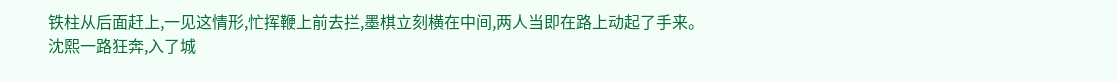铁柱从后面赶上,一见这情形,忙挥鞭上前去拦,墨棋立刻横在中间,两人当即在路上动起了手来。
沈熙一路狂奔,入了城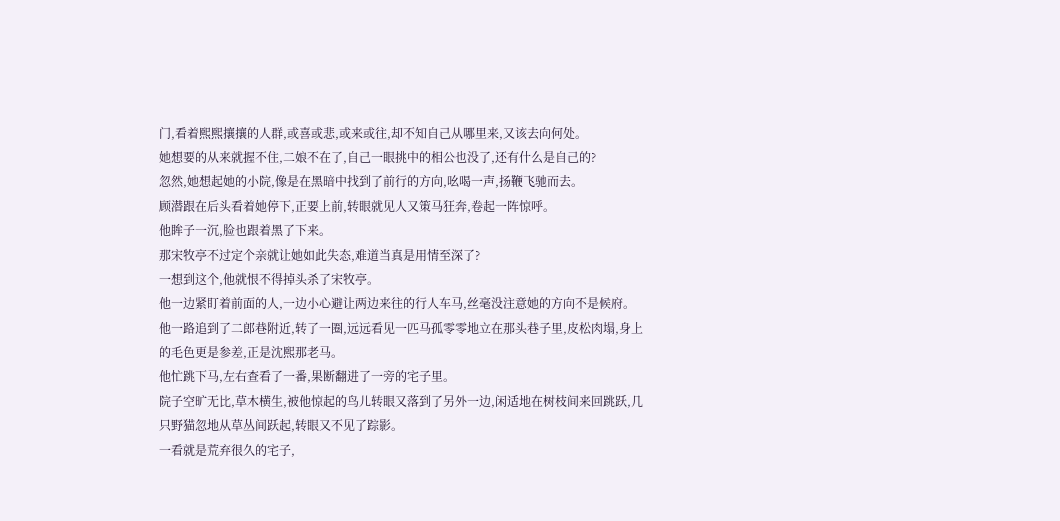门,看着熙熙攘攘的人群,或喜或悲,或来或往,却不知自己从哪里来,又该去向何处。
她想要的从来就握不住,二娘不在了,自己一眼挑中的相公也没了,还有什么是自己的?
忽然,她想起她的小院,像是在黑暗中找到了前行的方向,吆喝一声,扬鞭飞驰而去。
顾潜跟在后头看着她停下,正要上前,转眼就见人又策马狂奔,卷起一阵惊呼。
他眸子一沉,脸也跟着黑了下来。
那宋牧亭不过定个亲就让她如此失态,难道当真是用情至深了?
一想到这个,他就恨不得掉头杀了宋牧亭。
他一边紧盯着前面的人,一边小心避让两边来往的行人车马,丝毫没注意她的方向不是候府。
他一路追到了二郎巷附近,转了一圈,远远看见一匹马孤零零地立在那头巷子里,皮松肉塌,身上的毛色更是参差,正是沈熙那老马。
他忙跳下马,左右查看了一番,果断翻进了一旁的宅子里。
院子空旷无比,草木横生,被他惊起的鸟儿转眼又落到了另外一边,闲适地在树枝间来回跳跃,几只野猫忽地从草丛间跃起,转眼又不见了踪影。
一看就是荒弃很久的宅子,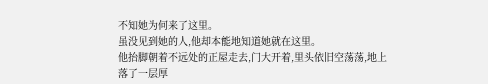不知她为何来了这里。
虽没见到她的人,他却本能地知道她就在这里。
他抬脚朝着不远处的正屋走去,门大开着,里头依旧空荡荡,地上落了一层厚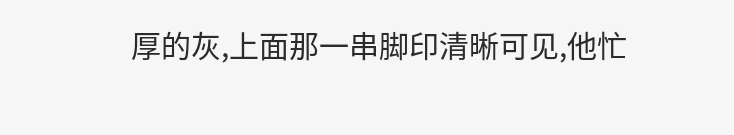厚的灰,上面那一串脚印清晰可见,他忙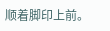顺着脚印上前。